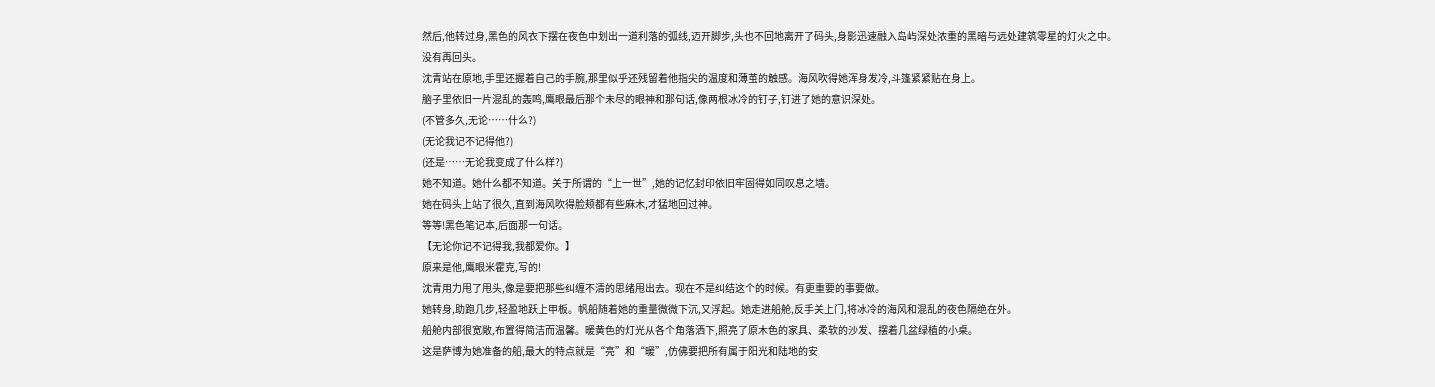然后,他转过身,黑色的风衣下摆在夜色中划出一道利落的弧线,迈开脚步,头也不回地离开了码头,身影迅速融入岛屿深处浓重的黑暗与远处建筑零星的灯火之中。
没有再回头。
沈青站在原地,手里还握着自己的手腕,那里似乎还残留着他指尖的温度和薄茧的触感。海风吹得她浑身发冷,斗篷紧紧贴在身上。
脑子里依旧一片混乱的轰鸣,鹰眼最后那个未尽的眼神和那句话,像两根冰冷的钉子,钉进了她的意识深处。
(不管多久,无论……什么?)
(无论我记不记得他?)
(还是……无论我变成了什么样?)
她不知道。她什么都不知道。关于所谓的“上一世”,她的记忆封印依旧牢固得如同叹息之墙。
她在码头上站了很久,直到海风吹得脸颊都有些麻木,才猛地回过神。
等等!黑色笔记本,后面那一句话。
【无论你记不记得我,我都爱你。】
原来是他,鹰眼米霍克,写的!
沈青用力甩了甩头,像是要把那些纠缠不清的思绪甩出去。现在不是纠结这个的时候。有更重要的事要做。
她转身,助跑几步,轻盈地跃上甲板。帆船随着她的重量微微下沉,又浮起。她走进船舱,反手关上门,将冰冷的海风和混乱的夜色隔绝在外。
船舱内部很宽敞,布置得简洁而温馨。暖黄色的灯光从各个角落洒下,照亮了原木色的家具、柔软的沙发、摆着几盆绿植的小桌。
这是萨博为她准备的船,最大的特点就是“亮”和“暖”,仿佛要把所有属于阳光和陆地的安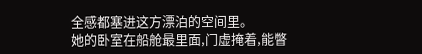全感都塞进这方漂泊的空间里。
她的卧室在船舱最里面,门虚掩着,能瞥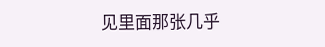见里面那张几乎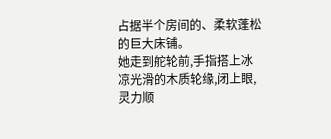占据半个房间的、柔软蓬松的巨大床铺。
她走到舵轮前,手指搭上冰凉光滑的木质轮缘,闭上眼,灵力顺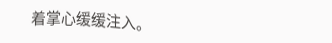着掌心缓缓注入。